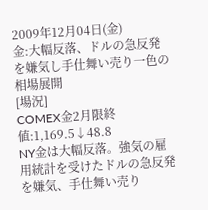2009年12月04日(金)
金:大幅反落、ドルの急反発を嫌気し手仕舞い売り一色の相場展開
[場況]
COMEX金2月限終値:1,169.5↓48.8
NY金は大幅反落。強気の雇用統計を受けたドルの急反発を嫌気、手仕舞い売り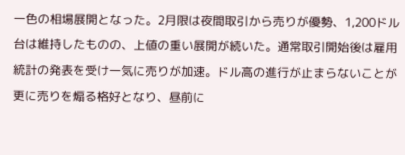一色の相場展開となった。2月限は夜間取引から売りが優勢、1,200ドル台は維持したものの、上値の重い展開が続いた。通常取引開始後は雇用統計の発表を受け一気に売りが加速。ドル高の進行が止まらないことが更に売りを煽る格好となり、昼前に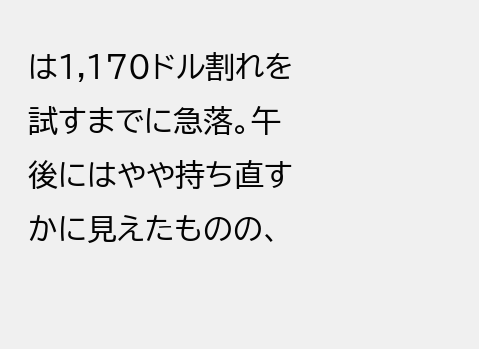は1,170ドル割れを試すまでに急落。午後にはやや持ち直すかに見えたものの、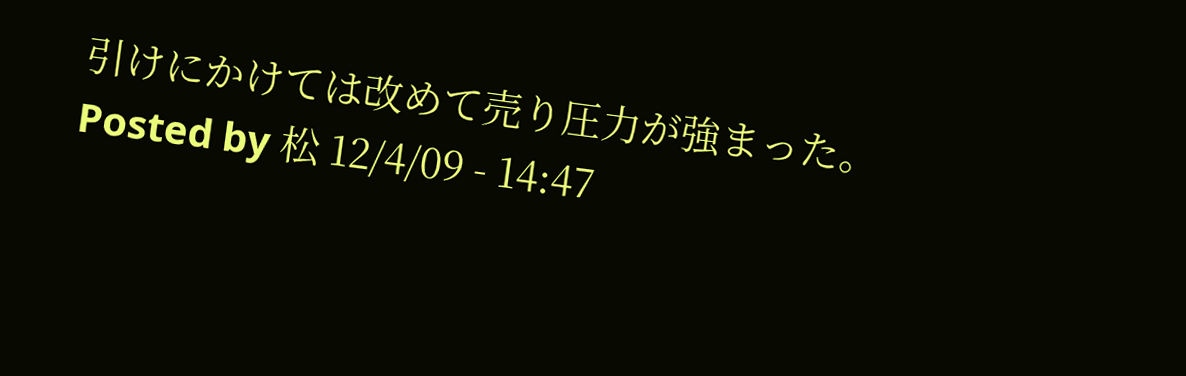引けにかけては改めて売り圧力が強まった。
Posted by 松 12/4/09 - 14:47